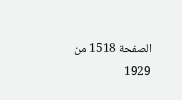الصفحة 1518 من 1929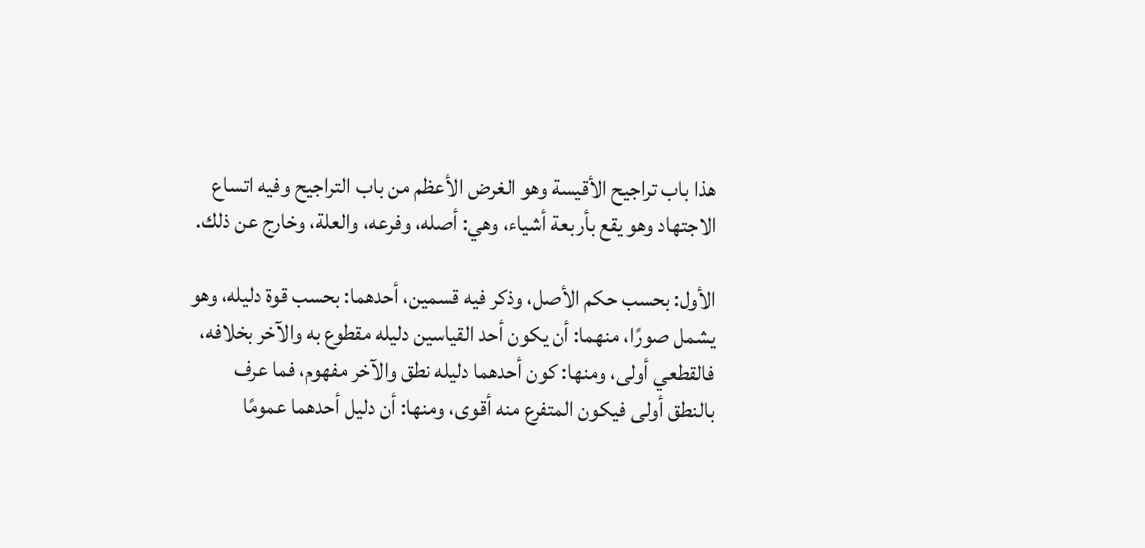هذا باب تراجيح الأقيسة وهو الغرض الأعظم من باب التراجيح وفيه اتساع الاجتهاد وهو يقع بأربعة أشياء، وهي: أصله، وفرعه، والعلة، وخارج عن ذلك.

الأول: بحسب حكم الأصل، وذكر فيه قسمين، أحدهما: بحسب قوة دليله، وهو يشمل صورًا، منهما: أن يكون أحد القياسين دليله مقطوع به والآخر بخلافه، فالقطعي أولى، ومنها: كون أحدهما دليله نطق والآخر مفهوم، فما عرف بالنطق أولى فيكون المتفرع منه أقوى، ومنها: أن دليل أحدهما عمومًا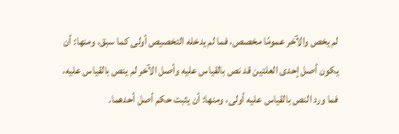لم يخص والآخر عمومًا مخصص، فما لم يدخله التخصيص أولى كما سبق، ومنها: أن يكون أصل إحدى العلتين قد نص بالقياس عليه وأصل الآخر لم ينص بالقياس عليه، فما ورد النص بالقياس عليه أولى، ومنها: أن يثبت حكم أصل أحدهما.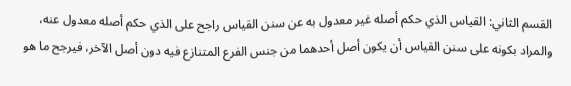القسم الثاني: القياس الذي حكم أصله غير معدول به عن سنن القياس راجح على الذي حكم أصله معدول عنه، والمراد بكونه على سنن القياس أن يكون أصل أحدهما من جنس الفرع المتنازع فيه دون أصل الآخر، فيرجح ما هو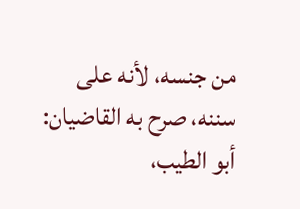من جنسه، لأنه على سننه، صرح به القاضيان: أبو الطيب،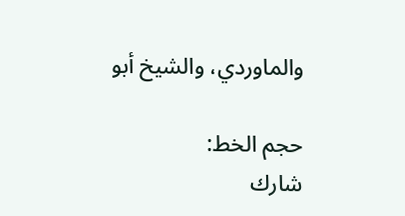والماوردي، والشيخ أبو

حجم الخط:
شارك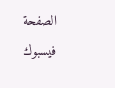الصفحة
فيسبوك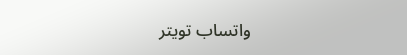واتساب تويتر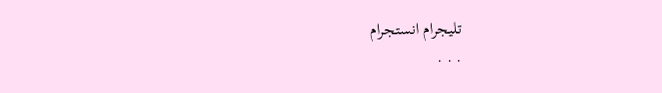تليجرام انستجرام
. . .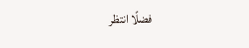فضلًا انتظر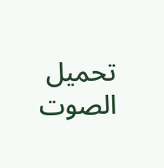تحميل الصوت